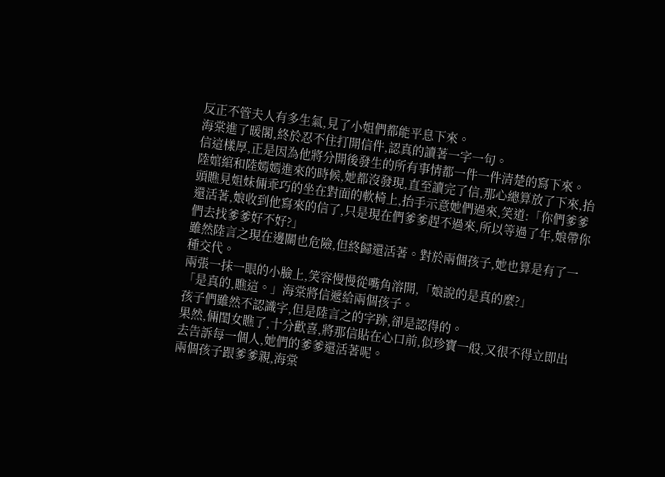反正不管夫人有多生氣,見了小姐們都能平息下來。
海棠進了暖閣,終於忍不住打開信件,認真的讀著一字一句。
信這樣厚,正是因為他將分開後發生的所有事情都一件一件清楚的寫下來。
陸婠綰和陸嫣嫣進來的時候,她都沒發現,直至讀完了信,那心總算放了下來,抬頭瞧見姐妹倆乖巧的坐在對面的軟椅上,抬手示意她們過來,笑道:「你們爹爹還活著,娘收到他寫來的信了,只是現在們爹爹趕不過來,所以等過了年,娘帶你們去找爹爹好不好?」
雖然陸言之現在邊關也危險,但終歸還活著。對於兩個孩子,她也算是有了一種交代。
兩張一抹一眼的小臉上,笑容慢慢從嘴角溶開,「娘說的是真的麼?」
「是真的,瞧這。」海棠將信遞給兩個孩子。
孩子們雖然不認識字,但是陸言之的字跡,卻是認得的。
果然,倆閨女瞧了,十分歡喜,將那信貼在心口前,似珍寶一般,又很不得立即出去告訴每一個人,她們的爹爹還活著呢。
兩個孩子跟爹爹親,海棠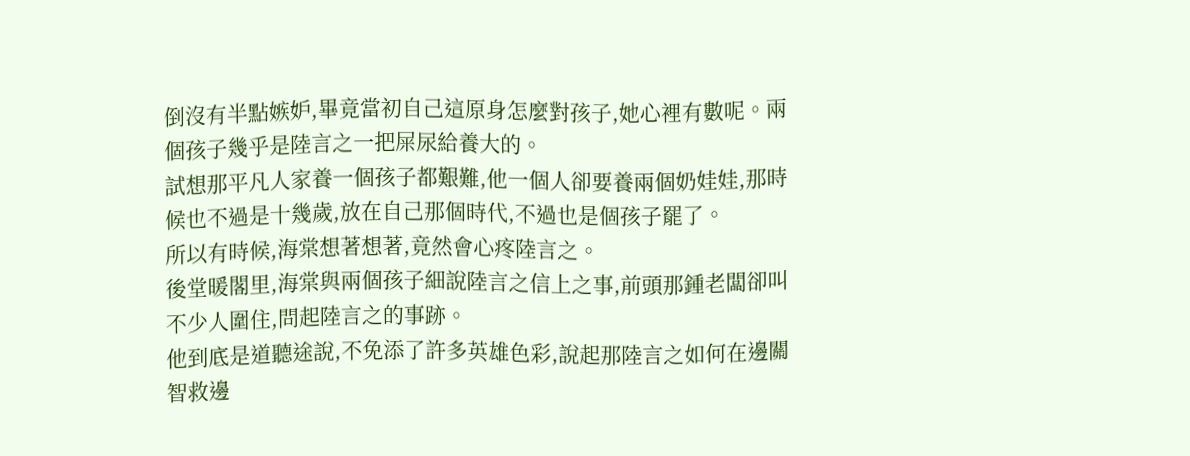倒沒有半點嫉妒,畢竟當初自己這原身怎麼對孩子,她心裡有數呢。兩個孩子幾乎是陸言之一把屎尿給養大的。
試想那平凡人家養一個孩子都艱難,他一個人卻要養兩個奶娃娃,那時候也不過是十幾歲,放在自己那個時代,不過也是個孩子罷了。
所以有時候,海棠想著想著,竟然會心疼陸言之。
後堂暖閣里,海棠與兩個孩子細說陸言之信上之事,前頭那鍾老闆卻叫不少人圍住,問起陸言之的事跡。
他到底是道聽途說,不免添了許多英雄色彩,說起那陸言之如何在邊關智救邊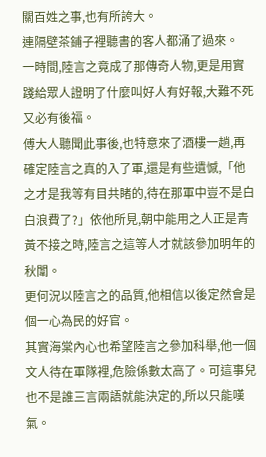關百姓之事,也有所誇大。
連隔壁茶鋪子裡聽書的客人都涌了過來。
一時間,陸言之竟成了那傳奇人物,更是用實踐給眾人證明了什麼叫好人有好報,大難不死又必有後福。
傅大人聽聞此事後,也特意來了酒樓一趟,再確定陸言之真的入了軍,還是有些遺憾,「他之才是我等有目共睹的,待在那軍中豈不是白白浪費了?」依他所見,朝中能用之人正是青黃不接之時,陸言之這等人才就該參加明年的秋闈。
更何況以陸言之的品質,他相信以後定然會是個一心為民的好官。
其實海棠內心也希望陸言之參加科舉,他一個文人待在軍隊裡,危險係數太高了。可這事兒也不是誰三言兩語就能決定的,所以只能嘆氣。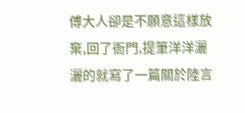傅大人卻是不願意這樣放棄,回了衙門,提筆洋洋灑灑的就寫了一篇關於陸言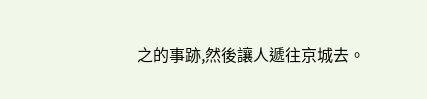之的事跡,然後讓人遞往京城去。